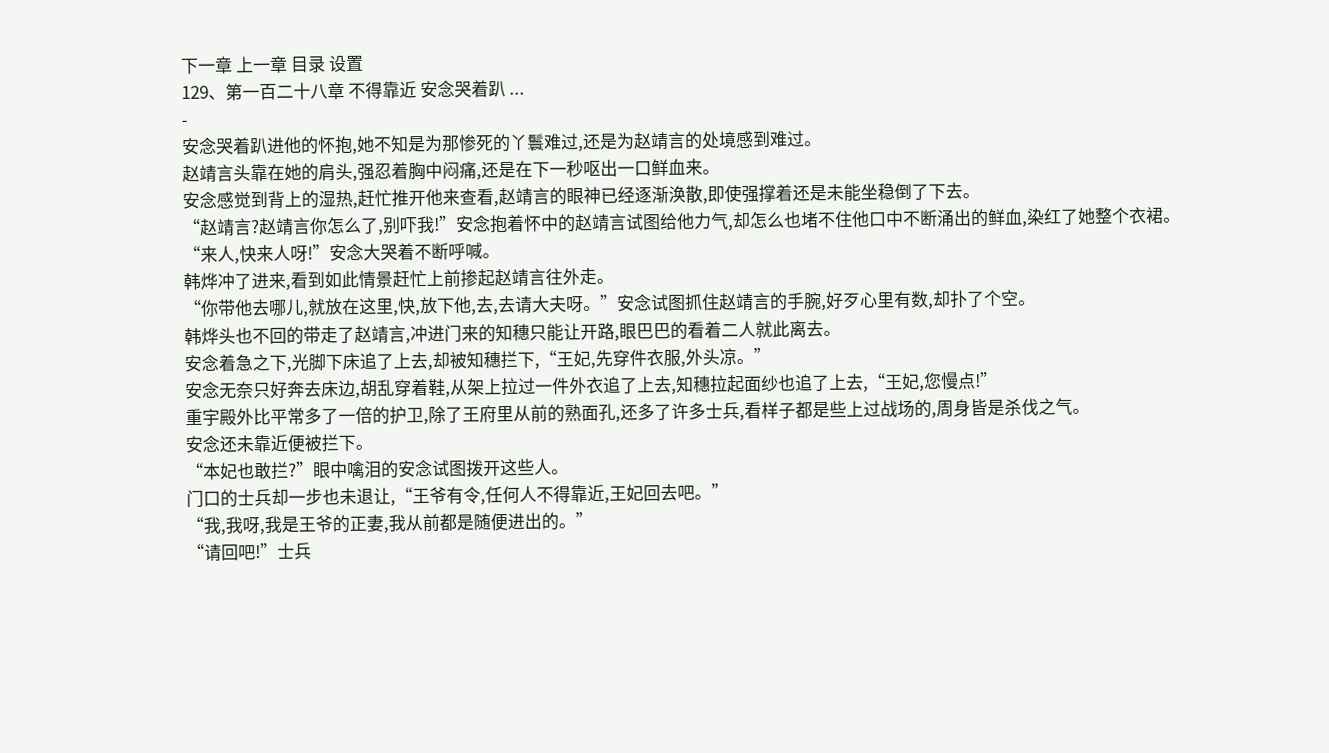下一章 上一章 目录 设置
129、第一百二十八章 不得靠近 安念哭着趴 ...
-
安念哭着趴进他的怀抱,她不知是为那惨死的丫鬟难过,还是为赵靖言的处境感到难过。
赵靖言头靠在她的肩头,强忍着胸中闷痛,还是在下一秒呕出一口鲜血来。
安念感觉到背上的湿热,赶忙推开他来查看,赵靖言的眼神已经逐渐涣散,即使强撑着还是未能坐稳倒了下去。
“赵靖言?赵靖言你怎么了,别吓我!”安念抱着怀中的赵靖言试图给他力气,却怎么也堵不住他口中不断涌出的鲜血,染红了她整个衣裙。
“来人,快来人呀!”安念大哭着不断呼喊。
韩烨冲了进来,看到如此情景赶忙上前掺起赵靖言往外走。
“你带他去哪儿,就放在这里,快,放下他,去,去请大夫呀。”安念试图抓住赵靖言的手腕,好歹心里有数,却扑了个空。
韩烨头也不回的带走了赵靖言,冲进门来的知穗只能让开路,眼巴巴的看着二人就此离去。
安念着急之下,光脚下床追了上去,却被知穗拦下,“王妃,先穿件衣服,外头凉。”
安念无奈只好奔去床边,胡乱穿着鞋,从架上拉过一件外衣追了上去,知穗拉起面纱也追了上去,“王妃,您慢点!”
重宇殿外比平常多了一倍的护卫,除了王府里从前的熟面孔,还多了许多士兵,看样子都是些上过战场的,周身皆是杀伐之气。
安念还未靠近便被拦下。
“本妃也敢拦?”眼中噙泪的安念试图拨开这些人。
门口的士兵却一步也未退让,“王爷有令,任何人不得靠近,王妃回去吧。”
“我,我呀,我是王爷的正妻,我从前都是随便进出的。”
“请回吧!”士兵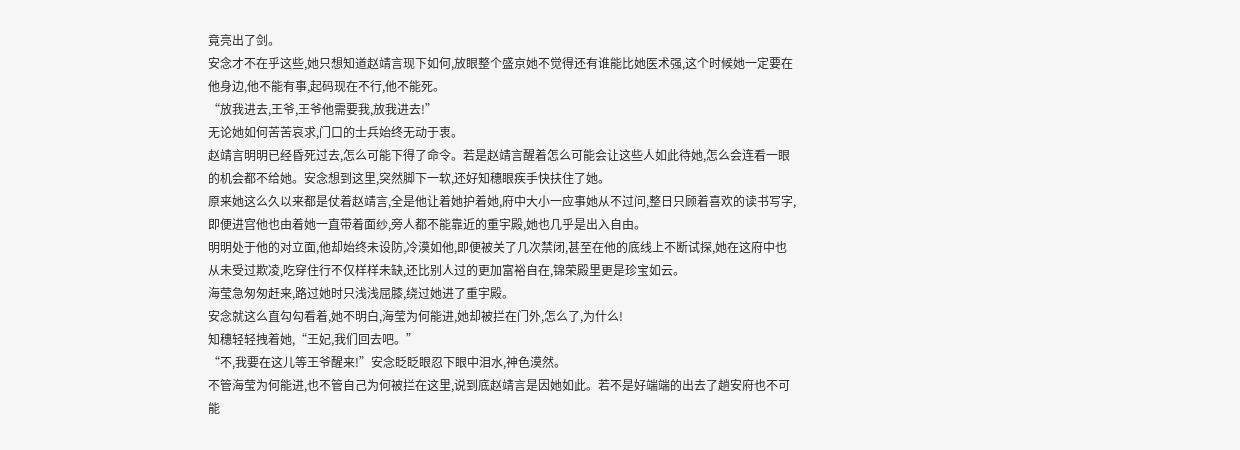竟亮出了剑。
安念才不在乎这些,她只想知道赵靖言现下如何,放眼整个盛京她不觉得还有谁能比她医术强,这个时候她一定要在他身边,他不能有事,起码现在不行,他不能死。
“放我进去,王爷,王爷他需要我,放我进去!”
无论她如何苦苦哀求,门口的士兵始终无动于衷。
赵靖言明明已经昏死过去,怎么可能下得了命令。若是赵靖言醒着怎么可能会让这些人如此待她,怎么会连看一眼的机会都不给她。安念想到这里,突然脚下一软,还好知穗眼疾手快扶住了她。
原来她这么久以来都是仗着赵靖言,全是他让着她护着她,府中大小一应事她从不过问,整日只顾着喜欢的读书写字,即便进宫他也由着她一直带着面纱,旁人都不能靠近的重宇殿,她也几乎是出入自由。
明明处于他的对立面,他却始终未设防,冷漠如他,即便被关了几次禁闭,甚至在他的底线上不断试探,她在这府中也从未受过欺凌,吃穿住行不仅样样未缺,还比别人过的更加富裕自在,锦荣殿里更是珍宝如云。
海莹急匆匆赶来,路过她时只浅浅屈膝,绕过她进了重宇殿。
安念就这么直勾勾看着,她不明白,海莹为何能进,她却被拦在门外,怎么了,为什么!
知穗轻轻拽着她,“王妃,我们回去吧。”
“不,我要在这儿等王爷醒来!”安念眨眨眼忍下眼中泪水,神色漠然。
不管海莹为何能进,也不管自己为何被拦在这里,说到底赵靖言是因她如此。若不是好端端的出去了趟安府也不可能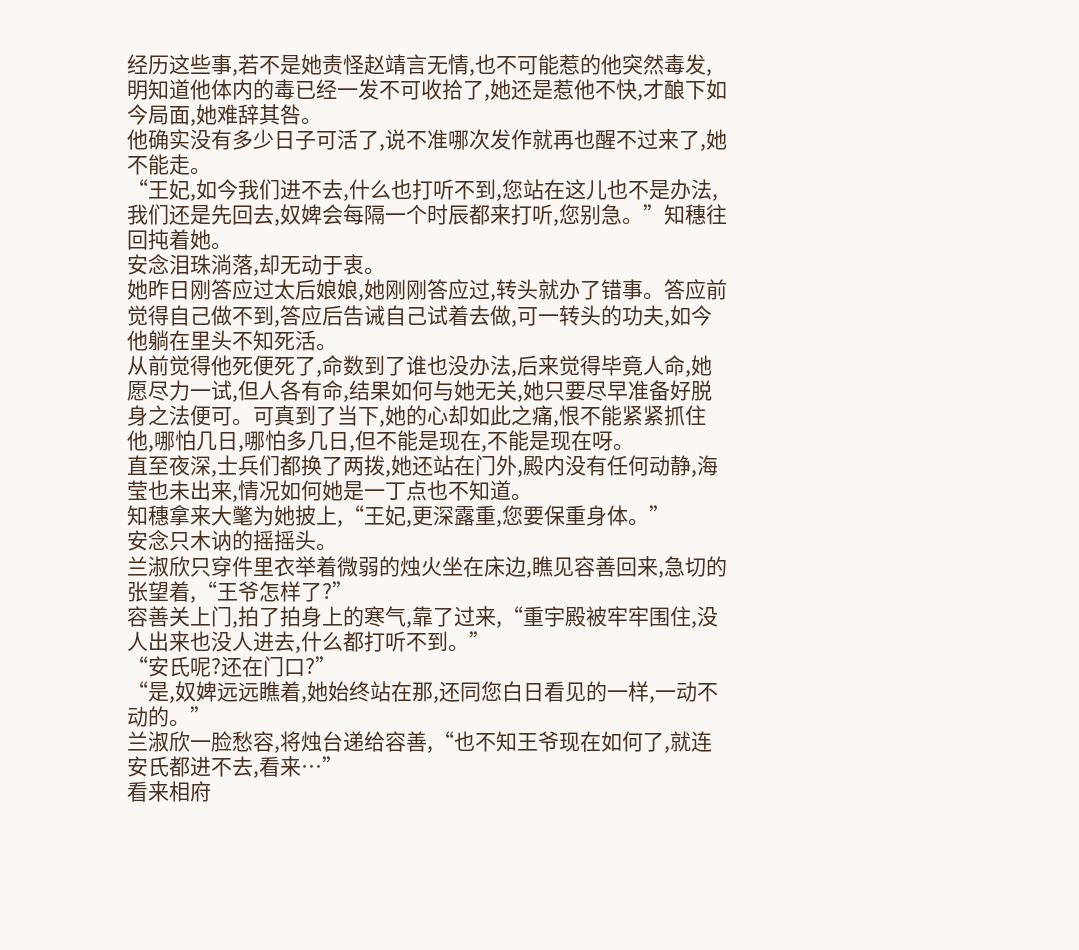经历这些事,若不是她责怪赵靖言无情,也不可能惹的他突然毒发,明知道他体内的毒已经一发不可收拾了,她还是惹他不快,才酿下如今局面,她难辞其咎。
他确实没有多少日子可活了,说不准哪次发作就再也醒不过来了,她不能走。
“王妃,如今我们进不去,什么也打听不到,您站在这儿也不是办法,我们还是先回去,奴婢会每隔一个时辰都来打听,您别急。”知穗往回扽着她。
安念泪珠淌落,却无动于衷。
她昨日刚答应过太后娘娘,她刚刚答应过,转头就办了错事。答应前觉得自己做不到,答应后告诫自己试着去做,可一转头的功夫,如今他躺在里头不知死活。
从前觉得他死便死了,命数到了谁也没办法,后来觉得毕竟人命,她愿尽力一试,但人各有命,结果如何与她无关,她只要尽早准备好脱身之法便可。可真到了当下,她的心却如此之痛,恨不能紧紧抓住他,哪怕几日,哪怕多几日,但不能是现在,不能是现在呀。
直至夜深,士兵们都换了两拨,她还站在门外,殿内没有任何动静,海莹也未出来,情况如何她是一丁点也不知道。
知穗拿来大氅为她披上,“王妃,更深露重,您要保重身体。”
安念只木讷的摇摇头。
兰淑欣只穿件里衣举着微弱的烛火坐在床边,瞧见容善回来,急切的张望着,“王爷怎样了?”
容善关上门,拍了拍身上的寒气,靠了过来,“重宇殿被牢牢围住,没人出来也没人进去,什么都打听不到。”
“安氏呢?还在门口?”
“是,奴婢远远瞧着,她始终站在那,还同您白日看见的一样,一动不动的。”
兰淑欣一脸愁容,将烛台递给容善,“也不知王爷现在如何了,就连安氏都进不去,看来…”
看来相府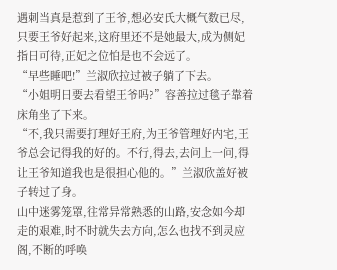遇刺当真是惹到了王爷,想必安氏大概气数已尽,只要王爷好起来,这府里还不是她最大,成为侧妃指日可待,正妃之位怕是也不会远了。
“早些睡吧!”兰淑欣拉过被子躺了下去。
“小姐明日要去看望王爷吗?”容善拉过毯子靠着床角坐了下来。
“不,我只需要打理好王府,为王爷管理好内宅,王爷总会记得我的好的。不行,得去,去问上一问,得让王爷知道我也是很担心他的。”兰淑欣盖好被子转过了身。
山中迷雾笼罩,往常异常熟悉的山路,安念如今却走的艰难,时不时就失去方向,怎么也找不到灵应阁,不断的呼唤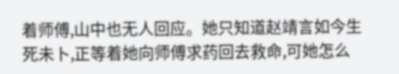着师傅,山中也无人回应。她只知道赵靖言如今生死未卜,正等着她向师傅求药回去救命,可她怎么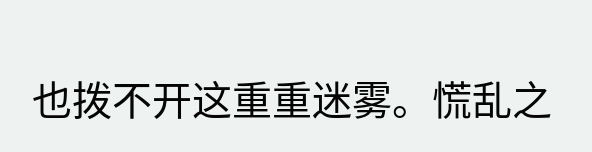也拨不开这重重迷雾。慌乱之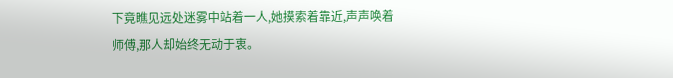下竟瞧见远处迷雾中站着一人,她摸索着靠近,声声唤着师傅,那人却始终无动于衷。